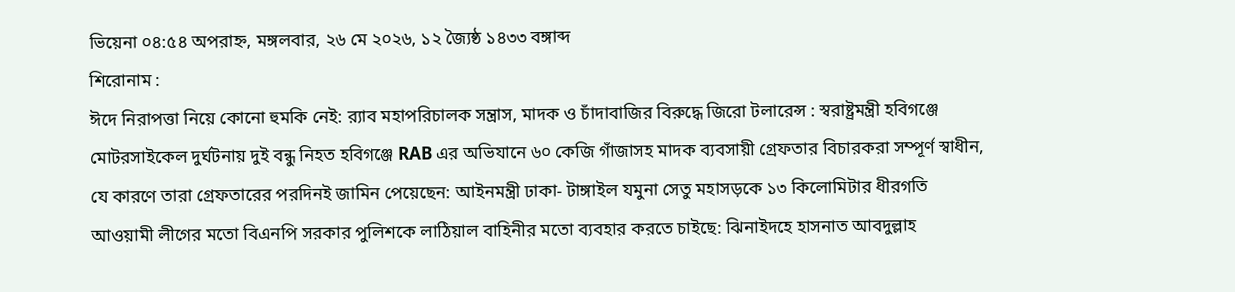ভিয়েনা ০৪:৫৪ অপরাহ্ন, মঙ্গলবার, ২৬ মে ২০২৬, ১২ জ্যৈষ্ঠ ১৪৩৩ বঙ্গাব্দ
শিরোনাম :
ঈদে নিরাপত্তা নিয়ে কোনো হুমকি নেই: র‌্যাব মহাপরিচালক সন্ত্রাস, মাদক ও চাঁদাবাজির বিরুদ্ধে জিরো টলারেন্স : স্বরাষ্ট্রমন্ত্রী হবিগঞ্জে মোটরসাইকেল দুর্ঘটনায় দুই বন্ধু নিহত হবিগঞ্জে RAB এর অভিযানে ৬০ কেজি গাঁজাসহ মাদক ব্যবসায়ী গ্রেফতার বিচারকরা সম্পূর্ণ স্বাধীন, যে কারণে তারা গ্রেফতারের পরদিনই জামিন পেয়েছেন: আইনমন্ত্রী ঢাকা- টাঙ্গাইল যমুনা সেতু মহাসড়কে ১৩ কিলোমিটার ধীরগতি আওয়ামী লীগের মতো বিএনপি সরকার পুলিশকে লাঠিয়াল বাহিনীর মতো ব্যবহার করতে চাইছে: ঝিনাইদহে হাসনাত আবদুল্লাহ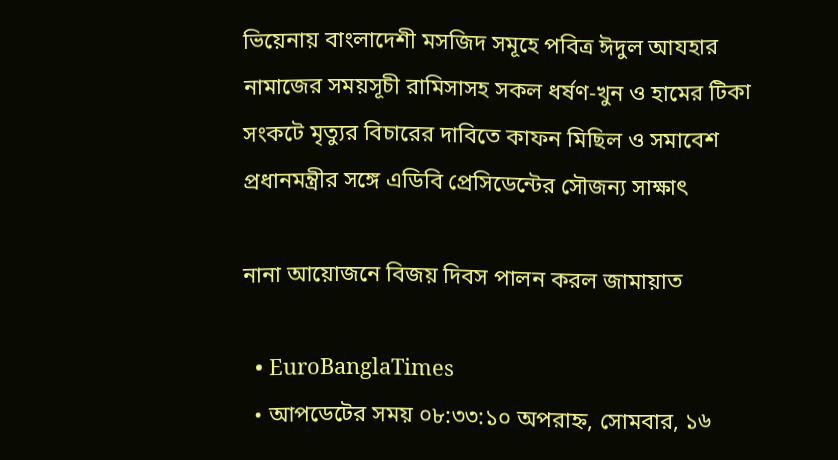ভিয়েনায় বাংলাদেশী মসজিদ সমূহে পবিত্র ঈদুল আযহার নামাজের সময়সূচী রামিসাসহ সকল ধর্ষণ-খুন ও হামের টিকা সংকটে মৃত্যুর বিচারের দাবিতে কাফন মিছিল ও সমাবেশ প্রধানমন্ত্রীর সঙ্গে এডিবি প্রেসিডেন্টের সৌজন্য সাক্ষাৎ

নানা আয়োজনে বিজয় দিবস পালন করল জামায়াত

  • EuroBanglaTimes
  • আপডেটের সময় ০৮:৩৩:১০ অপরাহ্ন, সোমবার, ১৬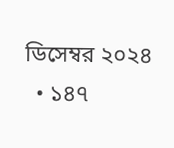ডিসেম্বর ২০২৪
  • ১৪৭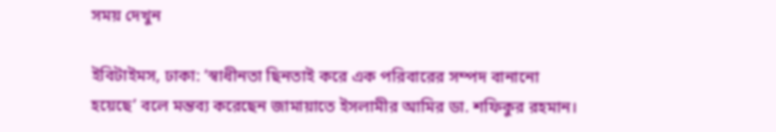সময় দেখুন

ইবিটাইমস, ঢাকা: ‘স্বাধীনতা ছিনতাই করে এক পরিবারের সম্পদ বানানো হয়েছে’ বলে মন্তব্য করেছেন জামায়াতে ইসলামীর আমির ডা. শফিকুর রহমান।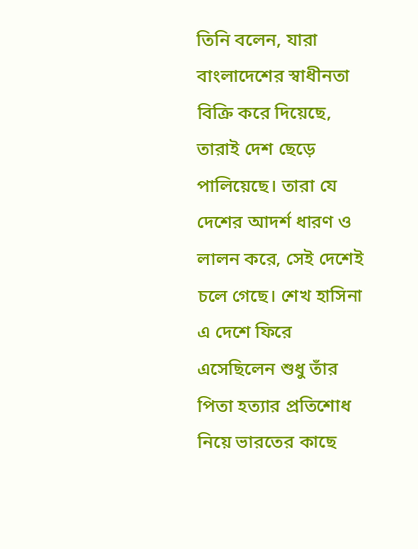তিনি বলেন, যারা বাংলাদেশের স্বাধীনতা বিক্রি করে দিয়েছে, তারাই দেশ ছেড়ে পালিয়েছে। তারা যে দেশের আদর্শ ধারণ ও লালন করে, সেই দেশেই চলে গেছে। শেখ হাসিনা এ দেশে ফিরে এসেছিলেন শুধু তাঁর পিতা হত্যার প্রতিশোধ নিয়ে ভারতের কাছে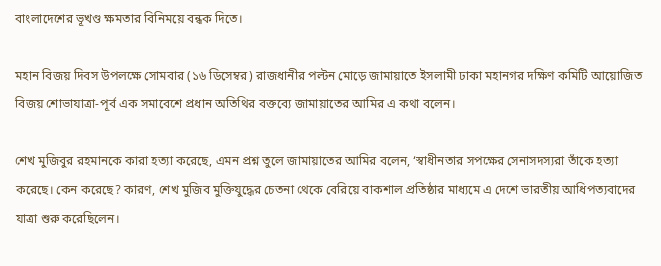বাংলাদেশের ভূখণ্ড ক্ষমতার বিনিময়ে বন্ধক দিতে।

মহান বিজয় দিবস উপলক্ষে সোমবার (১৬ ডিসেম্বর) রাজধানীর পল্টন মোড়ে জামায়াতে ইসলামী ঢাকা মহানগর দক্ষিণ কমিটি আয়োজিত বিজয় শোভাযাত্রা-পূর্ব এক সমাবেশে প্রধান অতিথির বক্তব্যে জামায়াতের আমির এ কথা বলেন।

শেখ মুজিবুর রহমানকে কারা হত্যা করেছে, এমন প্রশ্ন তুলে জামায়াতের আমির বলেন, ‘স্বাধীনতার সপক্ষের সেনাসদস্যরা তাঁকে হত্যা করেছে। কেন করেছে? কারণ, শেখ মুজিব মুক্তিযুদ্ধের চেতনা থেকে বেরিয়ে বাকশাল প্রতিষ্ঠার মাধ্যমে এ দেশে ভারতীয় আধিপত্যবাদের যাত্রা শুরু করেছিলেন।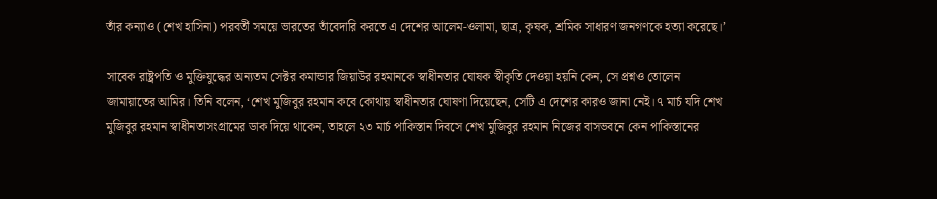তাঁর কন্যাও (শেখ হাসিনা) পরবর্তী সময়ে ভারতের তাঁবেদারি করতে এ দেশের আলেম-ওলামা, ছাত্র, কৃষক, শ্রমিক সাধারণ জনগণকে হত্যা করেছে।’

সাবেক রাষ্ট্রপতি ও মুক্তিযুদ্ধের অন্যতম সেক্টর কমান্ডার জিয়াউর রহমানকে স্বাধীনতার ঘোষক স্বীকৃতি দেওয়া হয়নি কেন, সে প্রশ্নও তোলেন জামায়াতের আমির। তিনি বলেন, ‘শেখ মুজিবুর রহমান কবে কোথায় স্বাধীনতার ঘোষণা দিয়েছেন, সেটি এ দেশের কারও জানা নেই। ৭ মার্চ যদি শেখ মুজিবুর রহমান স্বাধীনতাসংগ্রামের ডাক দিয়ে থাকেন, তাহলে ২৩ মার্চ পাকিস্তান দিবসে শেখ মুজিবুর রহমান নিজের বাসভবনে কেন পাকিস্তানের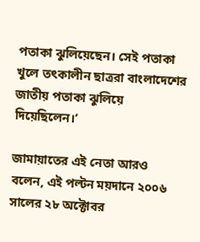পতাকা ঝুলিয়েছেন। সেই পতাকা খুলে তৎকালীন ছাত্ররা বাংলাদেশের জাতীয় পতাকা ঝুলিয়ে দিয়েছিলেন।’

জামায়াতের এই নেতা আরও বলেন, এই পল্টন ময়দানে ২০০৬ সালের ২৮ অক্টোবর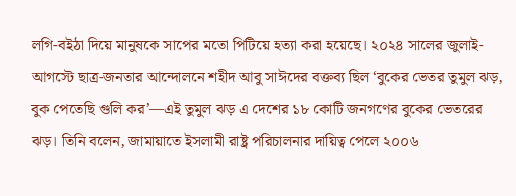লগি-বইঠা দিয়ে মানুষকে সাপের মতো পিটিয়ে হত্যা করা হয়েছে। ২০২৪ সালের জুলাই-আগস্টে ছাত্র-জনতার আন্দোলনে শহীদ আবু সাঈদের বক্তব্য ছিল ‘বুকের ভেতর তুমুল ঝড়, বুক পেতেছি গুলি কর’—এই তুমুল ঝড় এ দেশের ১৮ কোটি জনগণের বুকের ভেতরের ঝড়। তিনি বলেন, জামায়াতে ইসলামী রাষ্ট্র পরিচালনার দায়িত্ব পেলে ২০০৬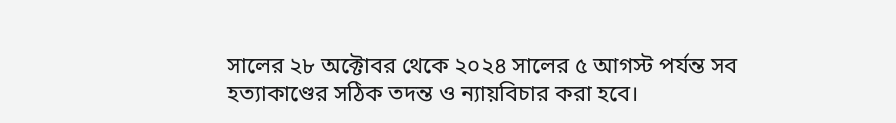সালের ২৮ অক্টোবর থেকে ২০২৪ সালের ৫ আগস্ট পর্যন্ত সব হত্যাকাণ্ডের সঠিক তদন্ত ও ন্যায়বিচার করা হবে।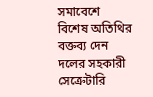সমাবেশে বিশেষ অতিথির বক্তব্য দেন দলের সহকারী সেক্রেটারি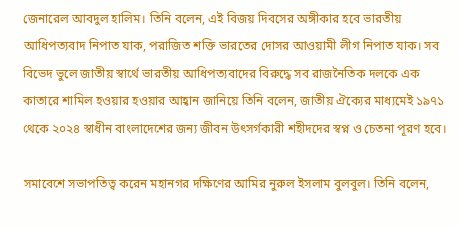জেনারেল আবদুল হালিম। তিনি বলেন, এই বিজয় দিবসের অঙ্গীকার হবে ভারতীয় আধিপত্যবাদ নিপাত যাক, পরাজিত শক্তি ভারতের দোসর আওয়ামী লীগ নিপাত যাক। সব বিভেদ ভুলে জাতীয় স্বার্থে ভারতীয় আধিপত্যবাদের বিরুদ্ধে সব রাজনৈতিক দলকে এক কাতারে শামিল হওয়ার হওয়ার আহ্বান জানিয়ে তিনি বলেন, জাতীয় ঐক্যের মাধ্যমেই ১৯৭১ থেকে ২০২৪ স্বাধীন বাংলাদেশের জন্য জীবন উৎসর্গকারী শহীদদের স্বপ্ন ও চেতনা পূরণ হবে।

সমাবেশে সভাপতিত্ব করেন মহানগর দক্ষিণের আমির নুরুল ইসলাম বুলবুল। তিনি বলেন,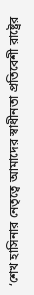‘শেখ হাসিনার নেতৃত্বে আমাদের স্বাধীনতা প্রতিবেশী রাষ্ট্রের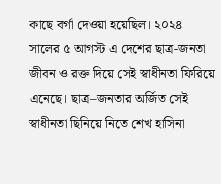কাছে বর্গা দেওয়া হয়েছিল। ২০২৪ সালের ৫ আগস্ট এ দেশের ছাত্র-জনতা জীবন ও রক্ত দিয়ে সেই স্বাধীনতা ফিরিয়ে এনেছে। ছাত্র–জনতার অর্জিত সেই স্বাধীনতা ছিনিয়ে নিতে শেখ হাসিনা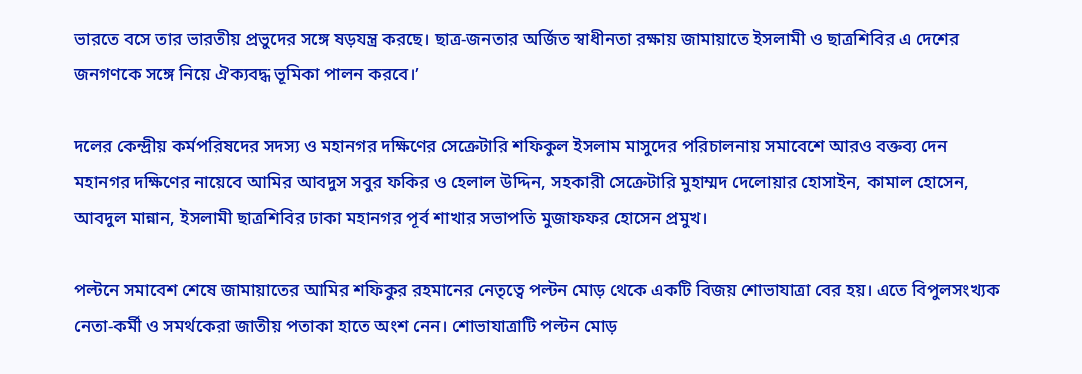ভারতে বসে তার ভারতীয় প্রভুদের সঙ্গে ষড়যন্ত্র করছে। ছাত্র-জনতার অর্জিত স্বাধীনতা রক্ষায় জামায়াতে ইসলামী ও ছাত্রশিবির এ দেশের জনগণকে সঙ্গে নিয়ে ঐক্যবদ্ধ ভূমিকা পালন করবে।’

দলের কেন্দ্রীয় কর্মপরিষদের সদস্য ও মহানগর দক্ষিণের সেক্রেটারি শফিকুল ইসলাম মাসুদের পরিচালনায় সমাবেশে আরও বক্তব্য দেন মহানগর দক্ষিণের নায়েবে আমির আবদুস সবুর ফকির ও হেলাল উদ্দিন, সহকারী সেক্রেটারি মুহাম্মদ দেলোয়ার হোসাইন, কামাল হোসেন, আবদুল মান্নান, ইসলামী ছাত্রশিবির ঢাকা মহানগর পূর্ব শাখার সভাপতি মুজাফফর হোসেন প্রমুখ।

পল্টনে সমাবেশ শেষে জামায়াতের আমির শফিকুর রহমানের নেতৃত্বে পল্টন মোড় থেকে একটি বিজয় শোভাযাত্রা বের হয়। এতে বিপুলসংখ্যক নেতা-কর্মী ও সমর্থকেরা জাতীয় পতাকা হাতে অংশ নেন। শোভাযাত্রাটি পল্টন মোড়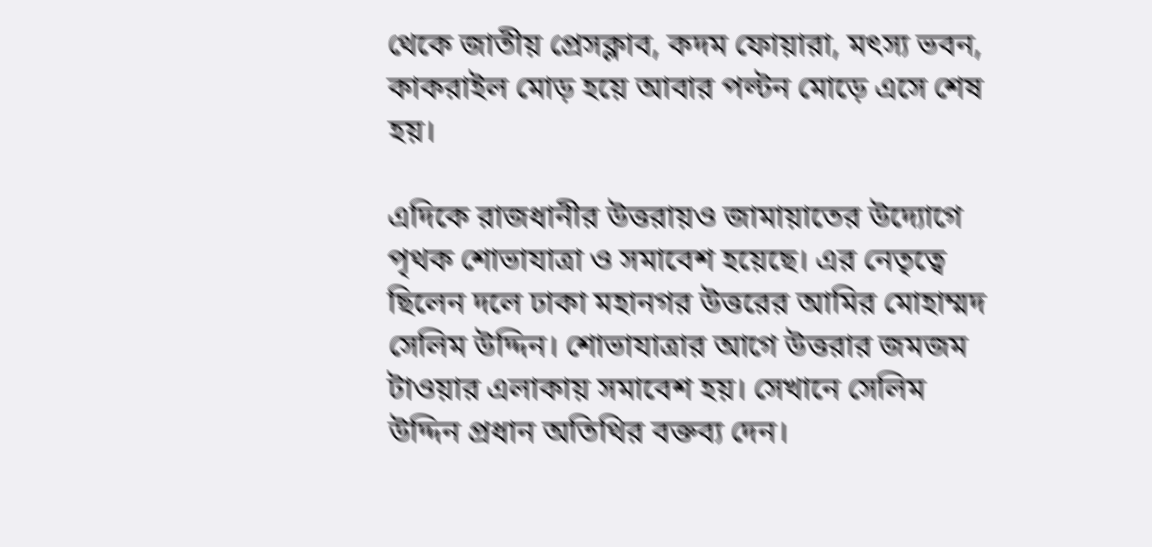থেকে জাতীয় প্রেসক্লাব, কদম ফোয়ারা, মৎস্য ভবন, কাকরাইল মোড় হয়ে আবার পল্টন মোড়ে এসে শেষ হয়।

এদিকে রাজধানীর উত্তরায়ও জামায়াতের উদ্যোগে পৃথক শোভাযাত্রা ও সমাবেশ হয়েছে। এর নেতৃত্বে ছিলেন দলে ঢাকা মহানগর উত্তরের আমির মোহাম্মদ সেলিম উদ্দিন। শোভাযাত্রার আগে উত্তরার জমজম টাওয়ার এলাকায় সমাবেশ হয়। সেখানে সেলিম উদ্দিন প্রধান অতিথির বক্তব্য দেন।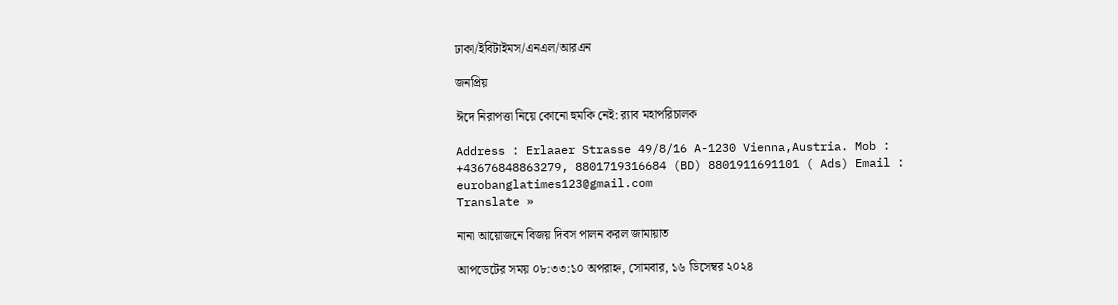ঢাকা/ইবিটাইমস/এনএল/আরএন

জনপ্রিয়

ঈদে নিরাপত্তা নিয়ে কোনো হুমকি নেই: র‌্যাব মহাপরিচালক

Address : Erlaaer Strasse 49/8/16 A-1230 Vienna,Austria. Mob : +43676848863279, 8801719316684 (BD) 8801911691101 ( Ads) Email : eurobanglatimes123@gmail.com
Translate »

নানা আয়োজনে বিজয় দিবস পালন করল জামায়াত

আপডেটের সময় ০৮:৩৩:১০ অপরাহ্ন, সোমবার, ১৬ ডিসেম্বর ২০২৪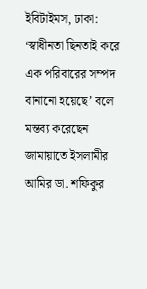ইবিটাইমস, ঢাকা: ‘স্বাধীনতা ছিনতাই করে এক পরিবারের সম্পদ বানানো হয়েছে’ বলে মন্তব্য করেছেন জামায়াতে ইসলামীর আমির ডা. শফিকুর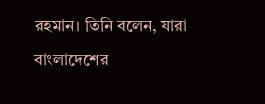রহমান। তিনি বলেন, যারা বাংলাদেশের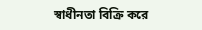স্বাধীনতা বিক্রি করে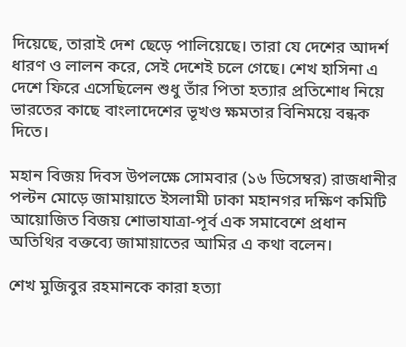দিয়েছে, তারাই দেশ ছেড়ে পালিয়েছে। তারা যে দেশের আদর্শ ধারণ ও লালন করে, সেই দেশেই চলে গেছে। শেখ হাসিনা এ দেশে ফিরে এসেছিলেন শুধু তাঁর পিতা হত্যার প্রতিশোধ নিয়ে ভারতের কাছে বাংলাদেশের ভূখণ্ড ক্ষমতার বিনিময়ে বন্ধক দিতে।

মহান বিজয় দিবস উপলক্ষে সোমবার (১৬ ডিসেম্বর) রাজধানীর পল্টন মোড়ে জামায়াতে ইসলামী ঢাকা মহানগর দক্ষিণ কমিটি আয়োজিত বিজয় শোভাযাত্রা-পূর্ব এক সমাবেশে প্রধান অতিথির বক্তব্যে জামায়াতের আমির এ কথা বলেন।

শেখ মুজিবুর রহমানকে কারা হত্যা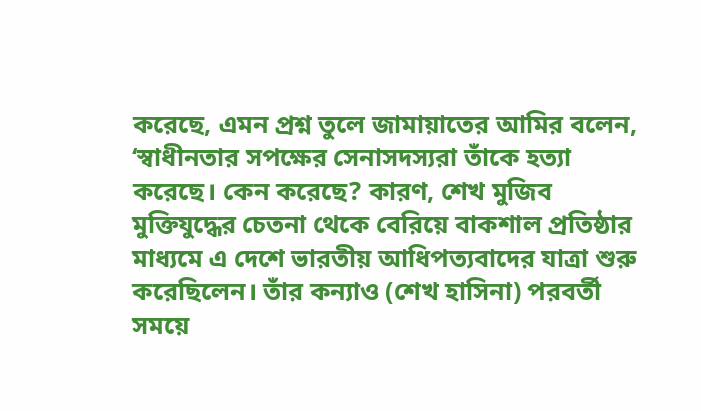করেছে, এমন প্রশ্ন তুলে জামায়াতের আমির বলেন, ‘স্বাধীনতার সপক্ষের সেনাসদস্যরা তাঁকে হত্যা করেছে। কেন করেছে? কারণ, শেখ মুজিব মুক্তিযুদ্ধের চেতনা থেকে বেরিয়ে বাকশাল প্রতিষ্ঠার মাধ্যমে এ দেশে ভারতীয় আধিপত্যবাদের যাত্রা শুরু করেছিলেন। তাঁর কন্যাও (শেখ হাসিনা) পরবর্তী সময়ে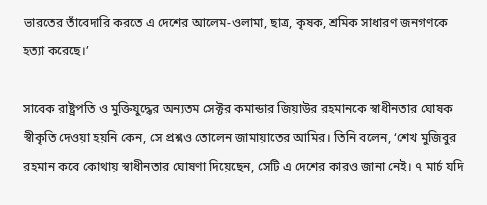ভারতের তাঁবেদারি করতে এ দেশের আলেম-ওলামা, ছাত্র, কৃষক, শ্রমিক সাধারণ জনগণকে হত্যা করেছে।’

সাবেক রাষ্ট্রপতি ও মুক্তিযুদ্ধের অন্যতম সেক্টর কমান্ডার জিয়াউর রহমানকে স্বাধীনতার ঘোষক স্বীকৃতি দেওয়া হয়নি কেন, সে প্রশ্নও তোলেন জামায়াতের আমির। তিনি বলেন, ‘শেখ মুজিবুর রহমান কবে কোথায় স্বাধীনতার ঘোষণা দিয়েছেন, সেটি এ দেশের কারও জানা নেই। ৭ মার্চ যদি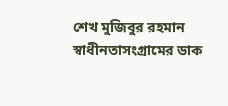শেখ মুজিবুর রহমান স্বাধীনতাসংগ্রামের ডাক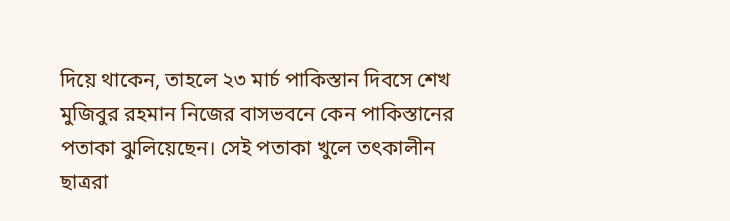দিয়ে থাকেন, তাহলে ২৩ মার্চ পাকিস্তান দিবসে শেখ মুজিবুর রহমান নিজের বাসভবনে কেন পাকিস্তানের পতাকা ঝুলিয়েছেন। সেই পতাকা খুলে তৎকালীন ছাত্ররা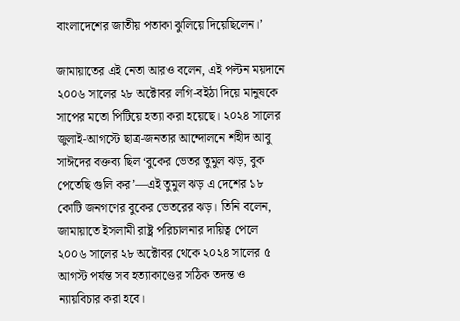বাংলাদেশের জাতীয় পতাকা ঝুলিয়ে দিয়েছিলেন।’

জামায়াতের এই নেতা আরও বলেন, এই পল্টন ময়দানে ২০০৬ সালের ২৮ অক্টোবর লগি-বইঠা দিয়ে মানুষকে সাপের মতো পিটিয়ে হত্যা করা হয়েছে। ২০২৪ সালের জুলাই-আগস্টে ছাত্র-জনতার আন্দোলনে শহীদ আবু সাঈদের বক্তব্য ছিল ‘বুকের ভেতর তুমুল ঝড়, বুক পেতেছি গুলি কর’—এই তুমুল ঝড় এ দেশের ১৮ কোটি জনগণের বুকের ভেতরের ঝড়। তিনি বলেন, জামায়াতে ইসলামী রাষ্ট্র পরিচালনার দায়িত্ব পেলে ২০০৬ সালের ২৮ অক্টোবর থেকে ২০২৪ সালের ৫ আগস্ট পর্যন্ত সব হত্যাকাণ্ডের সঠিক তদন্ত ও ন্যায়বিচার করা হবে।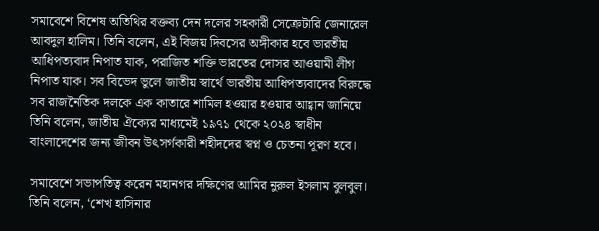সমাবেশে বিশেষ অতিথির বক্তব্য দেন দলের সহকারী সেক্রেটারি জেনারেল আবদুল হালিম। তিনি বলেন, এই বিজয় দিবসের অঙ্গীকার হবে ভারতীয় আধিপত্যবাদ নিপাত যাক, পরাজিত শক্তি ভারতের দোসর আওয়ামী লীগ নিপাত যাক। সব বিভেদ ভুলে জাতীয় স্বার্থে ভারতীয় আধিপত্যবাদের বিরুদ্ধে সব রাজনৈতিক দলকে এক কাতারে শামিল হওয়ার হওয়ার আহ্বান জানিয়ে তিনি বলেন, জাতীয় ঐক্যের মাধ্যমেই ১৯৭১ থেকে ২০২৪ স্বাধীন বাংলাদেশের জন্য জীবন উৎসর্গকারী শহীদদের স্বপ্ন ও চেতনা পূরণ হবে।

সমাবেশে সভাপতিত্ব করেন মহানগর দক্ষিণের আমির নুরুল ইসলাম বুলবুল। তিনি বলেন, ‘শেখ হাসিনার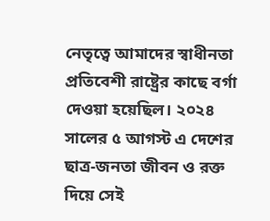নেতৃত্বে আমাদের স্বাধীনতা প্রতিবেশী রাষ্ট্রের কাছে বর্গা দেওয়া হয়েছিল। ২০২৪ সালের ৫ আগস্ট এ দেশের ছাত্র-জনতা জীবন ও রক্ত দিয়ে সেই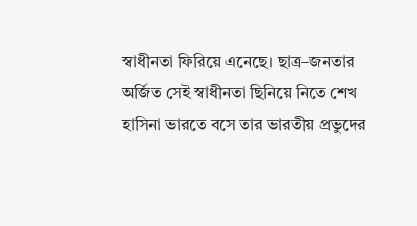স্বাধীনতা ফিরিয়ে এনেছে। ছাত্র–জনতার অর্জিত সেই স্বাধীনতা ছিনিয়ে নিতে শেখ হাসিনা ভারতে বসে তার ভারতীয় প্রভুদের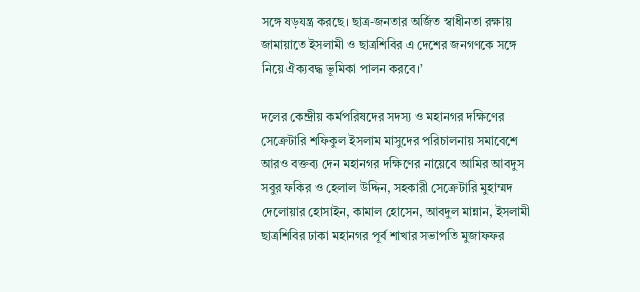সঙ্গে ষড়যন্ত্র করছে। ছাত্র-জনতার অর্জিত স্বাধীনতা রক্ষায় জামায়াতে ইসলামী ও ছাত্রশিবির এ দেশের জনগণকে সঙ্গে নিয়ে ঐক্যবদ্ধ ভূমিকা পালন করবে।’

দলের কেন্দ্রীয় কর্মপরিষদের সদস্য ও মহানগর দক্ষিণের সেক্রেটারি শফিকুল ইসলাম মাসুদের পরিচালনায় সমাবেশে আরও বক্তব্য দেন মহানগর দক্ষিণের নায়েবে আমির আবদুস সবুর ফকির ও হেলাল উদ্দিন, সহকারী সেক্রেটারি মুহাম্মদ দেলোয়ার হোসাইন, কামাল হোসেন, আবদুল মান্নান, ইসলামী ছাত্রশিবির ঢাকা মহানগর পূর্ব শাখার সভাপতি মুজাফফর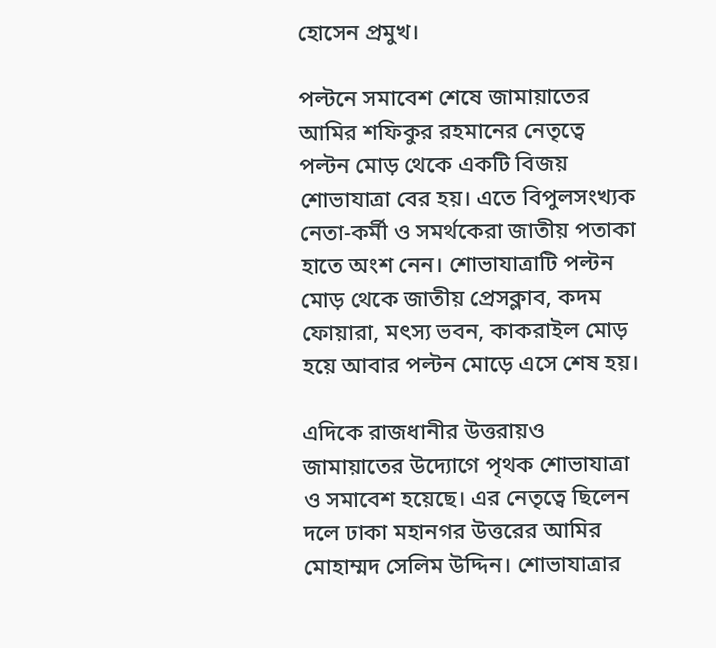হোসেন প্রমুখ।

পল্টনে সমাবেশ শেষে জামায়াতের আমির শফিকুর রহমানের নেতৃত্বে পল্টন মোড় থেকে একটি বিজয় শোভাযাত্রা বের হয়। এতে বিপুলসংখ্যক নেতা-কর্মী ও সমর্থকেরা জাতীয় পতাকা হাতে অংশ নেন। শোভাযাত্রাটি পল্টন মোড় থেকে জাতীয় প্রেসক্লাব, কদম ফোয়ারা, মৎস্য ভবন, কাকরাইল মোড় হয়ে আবার পল্টন মোড়ে এসে শেষ হয়।

এদিকে রাজধানীর উত্তরায়ও জামায়াতের উদ্যোগে পৃথক শোভাযাত্রা ও সমাবেশ হয়েছে। এর নেতৃত্বে ছিলেন দলে ঢাকা মহানগর উত্তরের আমির মোহাম্মদ সেলিম উদ্দিন। শোভাযাত্রার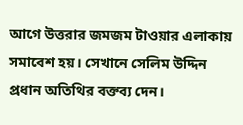আগে উত্তরার জমজম টাওয়ার এলাকায় সমাবেশ হয়। সেখানে সেলিম উদ্দিন প্রধান অতিথির বক্তব্য দেন।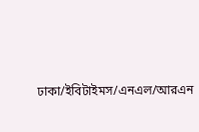ঢাকা/ইবিটাইমস/এনএল/আরএন